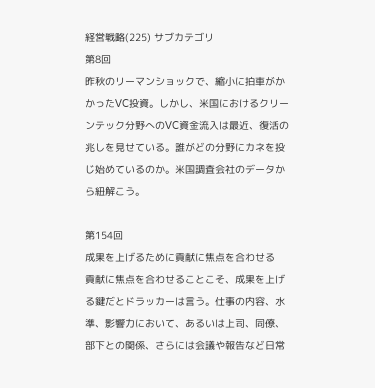経営戦略(225) サブカテゴリ
第8回
昨秋のリーマンショックで、縮小に拍車がかかったVC投資。しかし、米国におけるクリーンテック分野へのVC資金流入は最近、復活の兆しを見せている。誰がどの分野にカネを投じ始めているのか。米国調査会社のデータから紐解こう。

第154回
成果を上げるために貢献に焦点を合わせる
貢献に焦点を合わせることこそ、成果を上げる鍵だとドラッカーは言う。仕事の内容、水準、影響力において、あるいは上司、同僚、部下との関係、さらには会議や報告など日常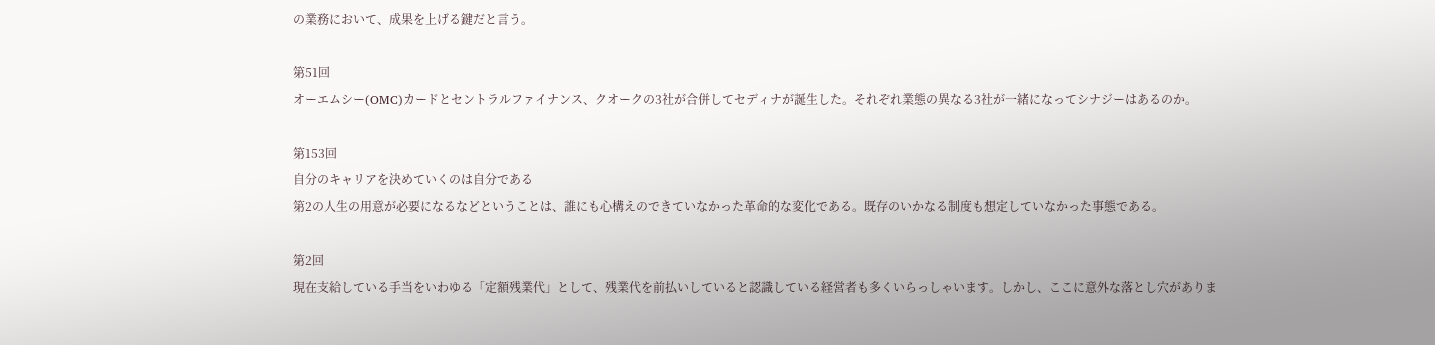の業務において、成果を上げる鍵だと言う。

第51回
オーエムシー(OMC)カードとセントラルファイナンス、クオークの3社が合併してセディナが誕生した。それぞれ業態の異なる3社が一緒になってシナジーはあるのか。

第153回
自分のキャリアを決めていくのは自分である
第2の人生の用意が必要になるなどということは、誰にも心構えのできていなかった革命的な変化である。既存のいかなる制度も想定していなかった事態である。

第2回
現在支給している手当をいわゆる「定額残業代」として、残業代を前払いしていると認識している経営者も多くいらっしゃいます。しかし、ここに意外な落とし穴がありま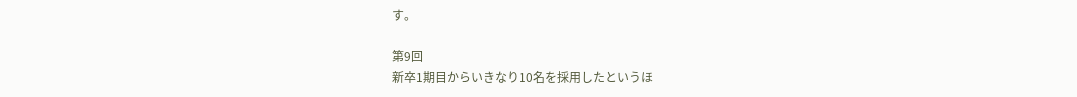す。

第9回
新卒1期目からいきなり10名を採用したというほ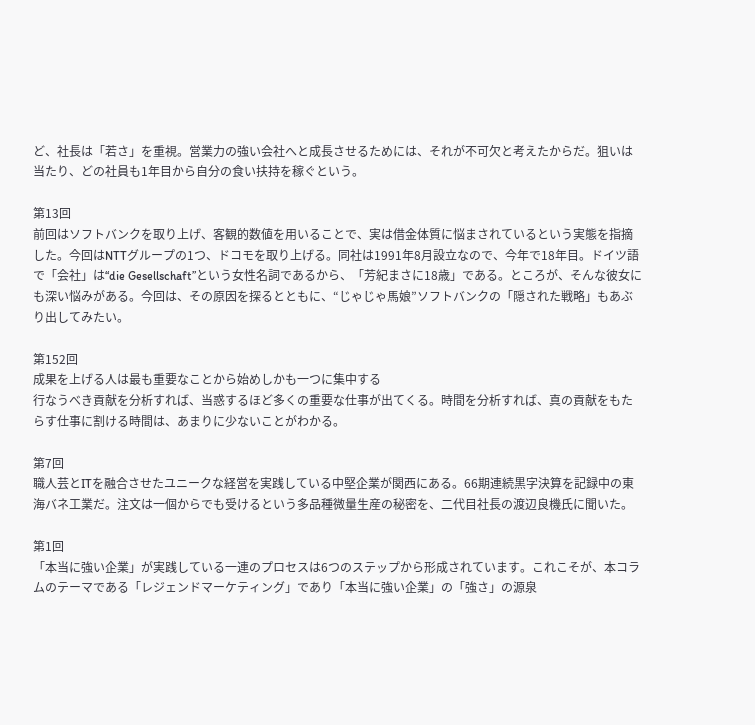ど、社長は「若さ」を重視。営業力の強い会社へと成長させるためには、それが不可欠と考えたからだ。狙いは当たり、どの社員も1年目から自分の食い扶持を稼ぐという。

第13回
前回はソフトバンクを取り上げ、客観的数値を用いることで、実は借金体質に悩まされているという実態を指摘した。今回はNTTグループの1つ、ドコモを取り上げる。同社は1991年8月設立なので、今年で18年目。ドイツ語で「会社」は“die Gesellschaft”という女性名詞であるから、「芳紀まさに18歳」である。ところが、そんな彼女にも深い悩みがある。今回は、その原因を探るとともに、“じゃじゃ馬娘”ソフトバンクの「隠された戦略」もあぶり出してみたい。

第152回
成果を上げる人は最も重要なことから始めしかも一つに集中する
行なうべき貢献を分析すれば、当惑するほど多くの重要な仕事が出てくる。時間を分析すれば、真の貢献をもたらす仕事に割ける時間は、あまりに少ないことがわかる。

第7回
職人芸とITを融合させたユニークな経営を実践している中堅企業が関西にある。66期連続黒字決算を記録中の東海バネ工業だ。注文は一個からでも受けるという多品種微量生産の秘密を、二代目社長の渡辺良機氏に聞いた。

第1回
「本当に強い企業」が実践している一連のプロセスは6つのステップから形成されています。これこそが、本コラムのテーマである「レジェンドマーケティング」であり「本当に強い企業」の「強さ」の源泉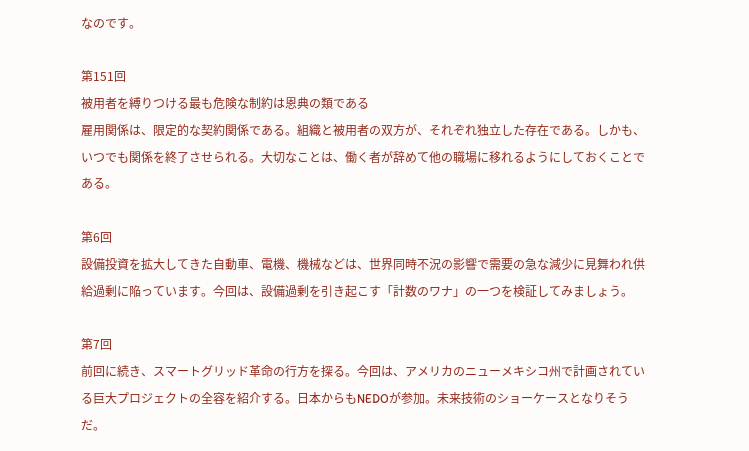なのです。

第151回
被用者を縛りつける最も危険な制約は恩典の類である
雇用関係は、限定的な契約関係である。組織と被用者の双方が、それぞれ独立した存在である。しかも、いつでも関係を終了させられる。大切なことは、働く者が辞めて他の職場に移れるようにしておくことである。

第6回
設備投資を拡大してきた自動車、電機、機械などは、世界同時不況の影響で需要の急な減少に見舞われ供給過剰に陥っています。今回は、設備過剰を引き起こす「計数のワナ」の一つを検証してみましょう。

第7回
前回に続き、スマートグリッド革命の行方を探る。今回は、アメリカのニューメキシコ州で計画されている巨大プロジェクトの全容を紹介する。日本からもNEDOが参加。未来技術のショーケースとなりそうだ。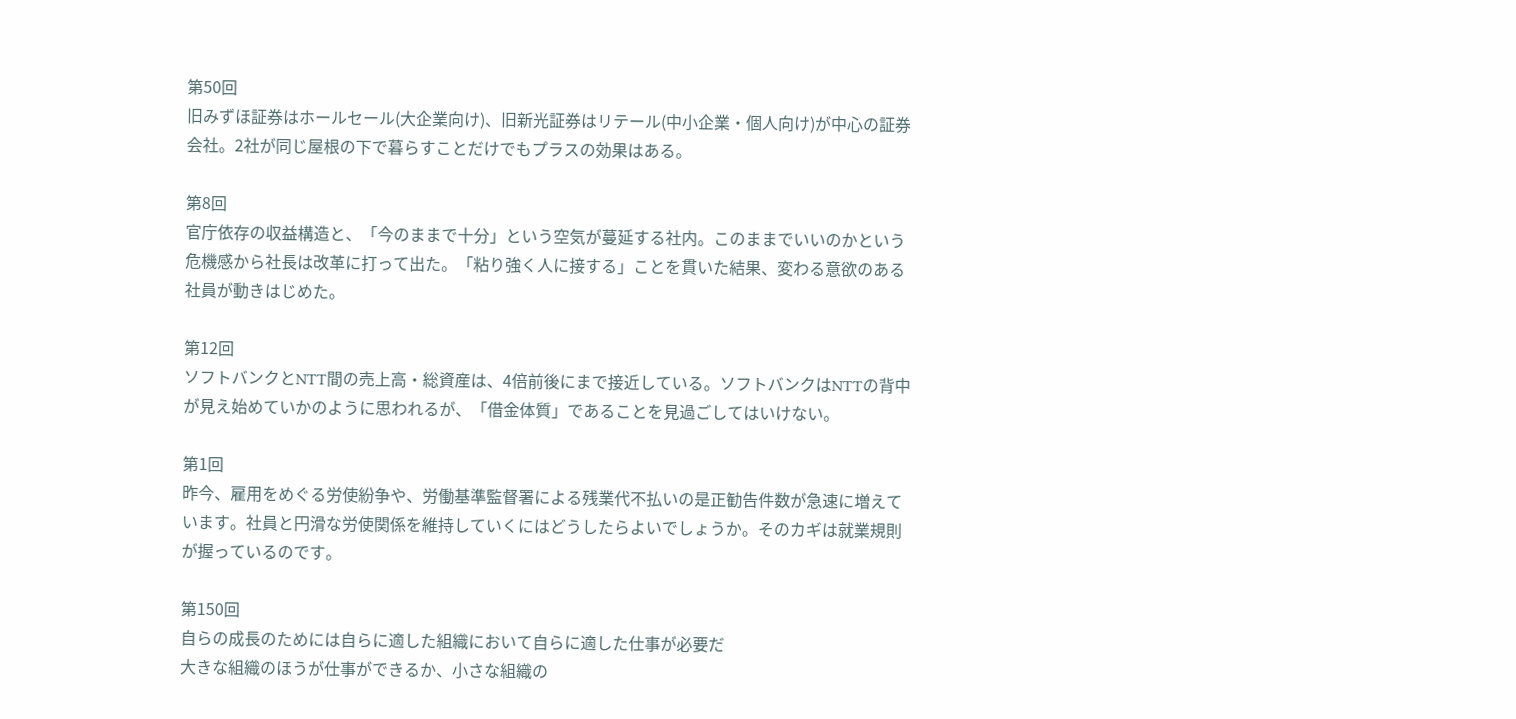第50回
旧みずほ証券はホールセール(大企業向け)、旧新光証券はリテール(中小企業・個人向け)が中心の証券会社。2社が同じ屋根の下で暮らすことだけでもプラスの効果はある。

第8回
官庁依存の収益構造と、「今のままで十分」という空気が蔓延する社内。このままでいいのかという危機感から社長は改革に打って出た。「粘り強く人に接する」ことを貫いた結果、変わる意欲のある社員が動きはじめた。

第12回
ソフトバンクとNTT間の売上高・総資産は、4倍前後にまで接近している。ソフトバンクはNTTの背中が見え始めていかのように思われるが、「借金体質」であることを見過ごしてはいけない。

第1回
昨今、雇用をめぐる労使紛争や、労働基準監督署による残業代不払いの是正勧告件数が急速に増えています。社員と円滑な労使関係を維持していくにはどうしたらよいでしょうか。そのカギは就業規則が握っているのです。

第150回
自らの成長のためには自らに適した組織において自らに適した仕事が必要だ
大きな組織のほうが仕事ができるか、小さな組織の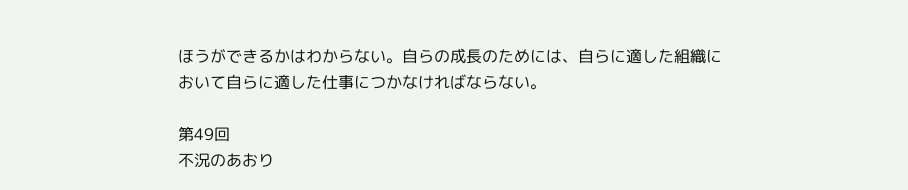ほうができるかはわからない。自らの成長のためには、自らに適した組織において自らに適した仕事につかなければならない。

第49回
不況のあおり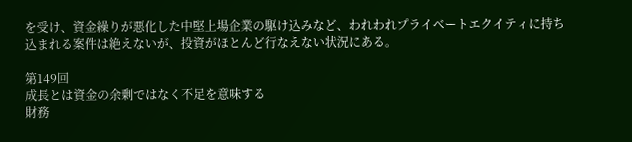を受け、資金繰りが悪化した中堅上場企業の駆け込みなど、われわれプライベートエクイティに持ち込まれる案件は絶えないが、投資がほとんど行なえない状況にある。

第149回
成長とは資金の余剰ではなく不足を意味する
財務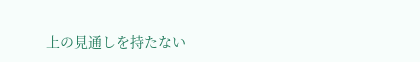上の見通しを持たない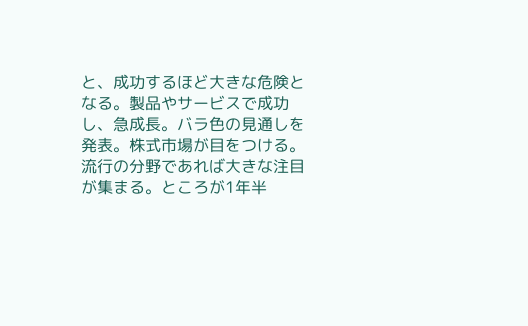と、成功するほど大きな危険となる。製品やサービスで成功し、急成長。バラ色の見通しを発表。株式市場が目をつける。流行の分野であれば大きな注目が集まる。ところが1年半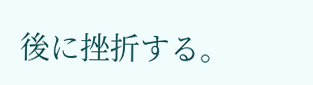後に挫折する。